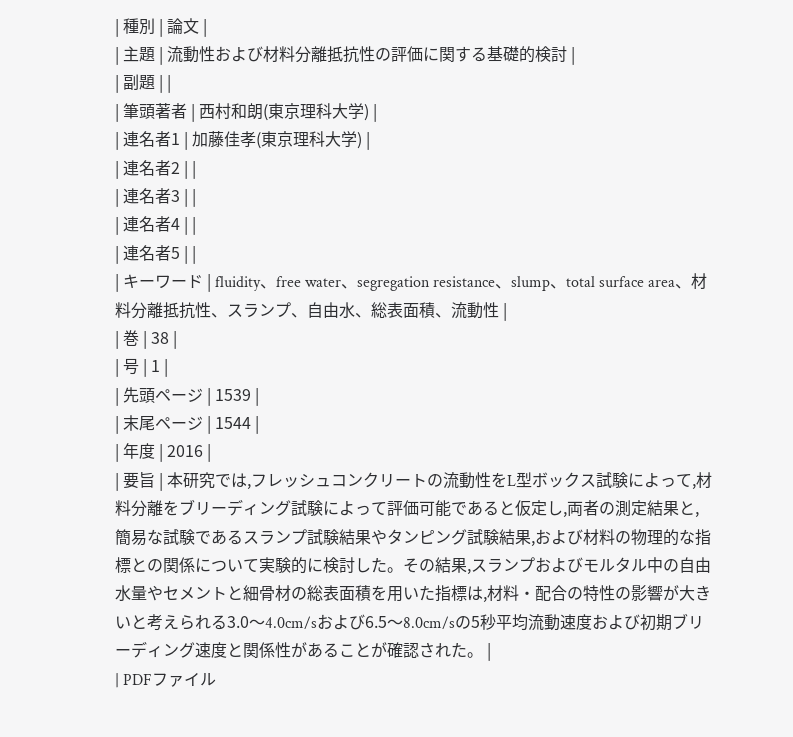| 種別 | 論文 |
| 主題 | 流動性および材料分離抵抗性の評価に関する基礎的検討 |
| 副題 | |
| 筆頭著者 | 西村和朗(東京理科大学) |
| 連名者1 | 加藤佳孝(東京理科大学) |
| 連名者2 | |
| 連名者3 | |
| 連名者4 | |
| 連名者5 | |
| キーワード | fluidity、free water、segregation resistance、slump、total surface area、材料分離抵抗性、スランプ、自由水、総表面積、流動性 |
| 巻 | 38 |
| 号 | 1 |
| 先頭ページ | 1539 |
| 末尾ページ | 1544 |
| 年度 | 2016 |
| 要旨 | 本研究では,フレッシュコンクリートの流動性をL型ボックス試験によって,材料分離をブリーディング試験によって評価可能であると仮定し,両者の測定結果と,簡易な試験であるスランプ試験結果やタンピング試験結果,および材料の物理的な指標との関係について実験的に検討した。その結果,スランプおよびモルタル中の自由水量やセメントと細骨材の総表面積を用いた指標は,材料・配合の特性の影響が大きいと考えられる3.0〜4.0cm/sおよび6.5〜8.0cm/sの5秒平均流動速度および初期ブリーディング速度と関係性があることが確認された。 |
| PDFファイル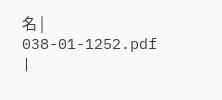名 | 038-01-1252.pdf |